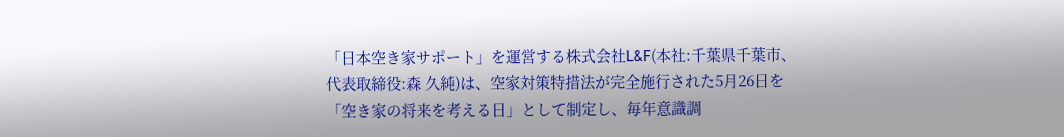「日本空き家サポート」を運営する株式会社L&F(本社:千葉県千葉市、代表取締役:森 久純)は、空家対策特措法が完全施行された5月26日を「空き家の将来を考える日」として制定し、毎年意識調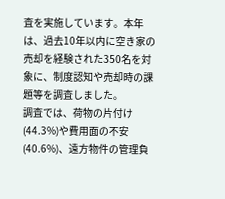査を実施しています。本年は、過去10年以内に空き家の売却を経験された350名を対象に、制度認知や売却時の課題等を調査しました。
調査では、荷物の片付け(44.3%)や費用面の不安(40.6%)、遠方物件の管理負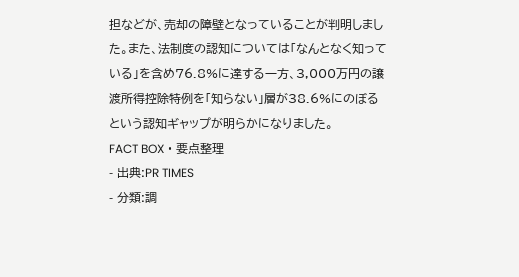担などが、売却の障壁となっていることが判明しました。また、法制度の認知については「なんとなく知っている」を含め76.8%に達する一方、3,000万円の譲渡所得控除特例を「知らない」層が38.6%にのぼるという認知ギャップが明らかになりました。
FACT BOX ・ 要点整理
- 出典:PR TIMES
- 分類:調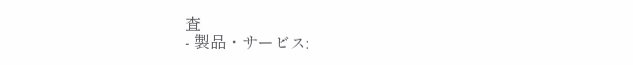査
- 製品・サービス: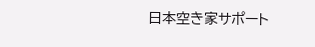日本空き家サポート